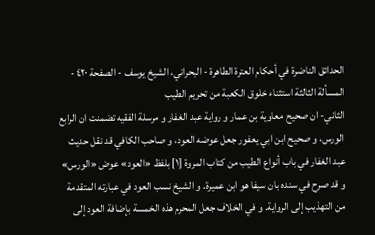الحدائق الناضرة في أحكام العترة الطاهرة - البحراني، الشيخ يوسف - الصفحة ٤٢٠ - المسألة الثالثة استثناء خلوق الكعبة من تحريم الطيب
الثاني- ان صحيح معاوية بن عمار و رواية عبد الغفار و مرسلة الفقيه تضمنت ان الرابع الورس، و صحيح ابن ابي يعفور جعل عوضه العود، و صاحب الكافي قد نقل حديث عبد الغفار في باب أنواع الطيب من كتاب المروة [١] بلفظ «العود» عوض «الورس» و قد صرح في سنده بان سيفا هو ابن عميرة. و الشيخ نسب العود في عبارته المتقدمة من التهذيب إلى الرواية. و في الخلاف جعل المحرم هذه الخمسة بإضافة العود إلى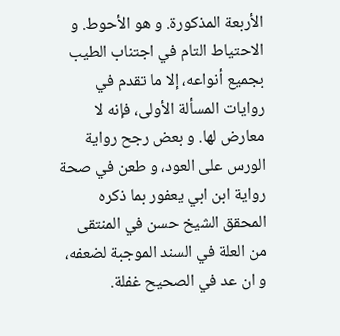الأربعة المذكورة. و هو الأحوط. و الاحتياط التام في اجتناب الطيب بجميع أنواعه، إلا ما تقدم في روايات المسألة الأولى، فإنه لا معارض لها. و بعض رجح رواية الورس على العود، و طعن في صحة رواية ابن ابي يعفور بما ذكره المحقق الشيخ حسن في المنتقى من العلة في السند الموجبة لضعفه، و ان عد في الصحيح غفلة.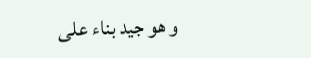و هو جيد بناء على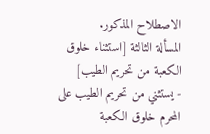الاصطلاح المذكور.
المسألة الثالثة [استثناء خلوق الكعبة من تحريم الطيب]
- يستثني من تحريم الطيب على المحرم خلوق الكعبة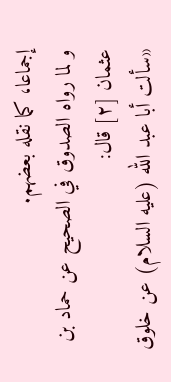إجماعا، كما نقله بعضهم.
و لما رواه الصدوق في الصحيح عن حماد بن عثمان [٢] قال:
«سألت أبا عبد الله (عليه السلام) عن خلوق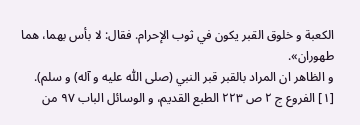الكعبة و خلوق القبر يكون في ثوب الإحرام. فقال: لا بأس بهما، هما طهوران».
و الظاهر ان المراد بالقبر قبر النبي (صلى اللّٰه عليه و آله) و سلم).
[١] الفروع ج ٢ ص ٢٢٣ الطبع القديم، و الوسائل الباب ٩٧ من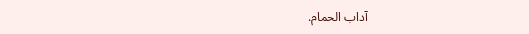آداب الحمام.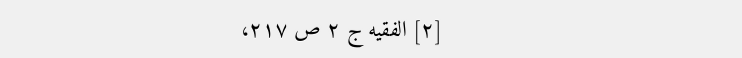[٢] الفقيه ج ٢ ص ٢١٧،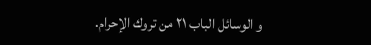و الوسائل الباب ٢١ من تروك الإحرام.